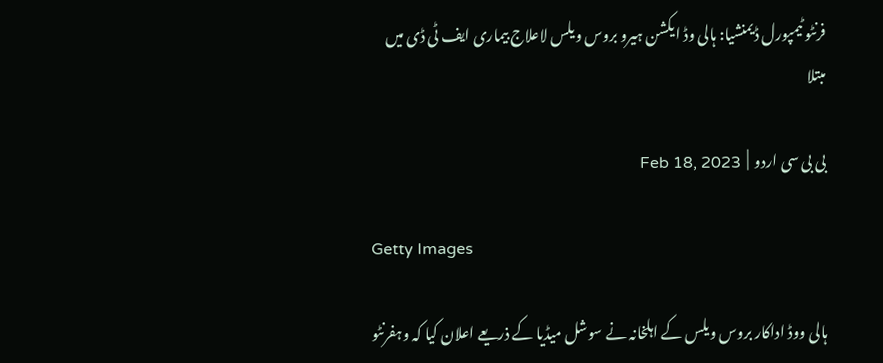فرنٹو ٹیمپورل ڈیمنشیا: ہالی وڈ ایکشن ہیرو بروس ویلس لاعلاج بیماری ایف ٹی ڈی میں مبتلا

بی بی سی اردو  |  Feb 18, 2023

Getty Images

ہالی ووڈ اداکار بروس ویلس کے اہلخانہ نے سوشل میڈیا کے ذریعے اعلان کیا کہ وہفرنٹو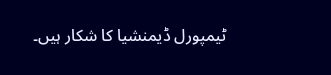ٹیمپورل ڈیمنشیا کا شکار ہیں۔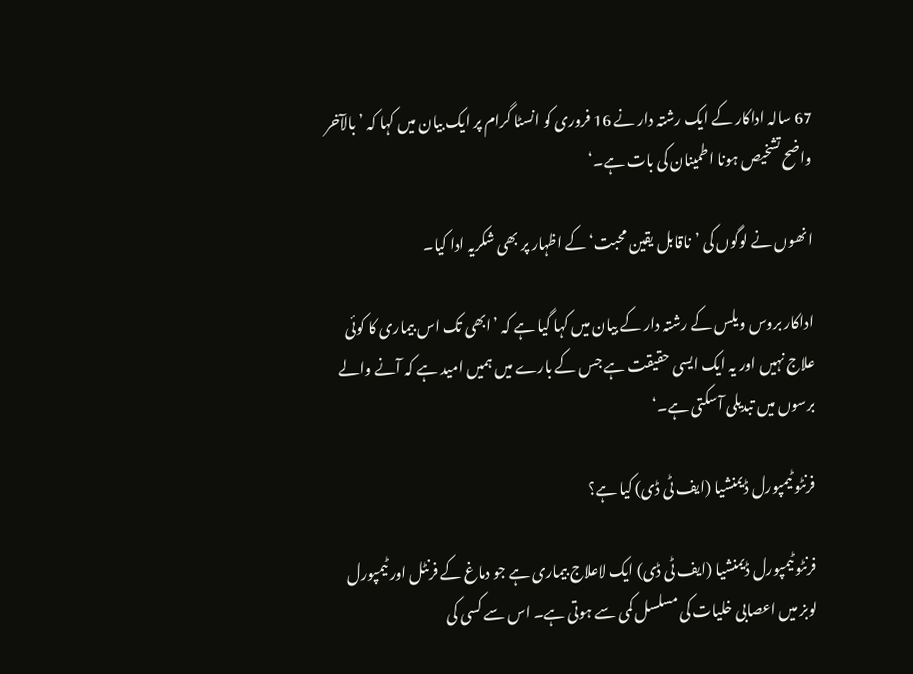67 سالہ اداکار کے ایک رشتہ دار نے 16 فروری کو انسٹا گرام پر ایک بیان میں کہا کہ ’بالآخر واضح تشخیص ہونا اطمینان کی بات ہے۔‘

انھوں نے لوگوں کی ’ناقابل یقین محبت‘ کے اظہار پر بھی شکریہ ادا کیا۔

اداکار بروس ویلس کے رشتہ دار کے بیان میں کہا گیا ہے کہ ’ابھی تک اس بیماری کا کوئی علاج نہیں اور یہ ایک ایسی حقیقت ہے جس کے بارے میں ہمیں امید ہے کہ آنے والے برسوں میں تبدیلی آسکتی ہے۔‘

فرنٹو ٹیمپورل ڈیمنشیا (ایف ٹی ڈی) کیا ہے؟

فرنٹو ٹیمپورل ڈیمنشیا (ایف ٹی ڈی) ایک لاعلاج بیماری ہے جو دماغ کے فرنٹل اور ٹیمپورل لوبز میں اعصابی خلیات کی مسلسل کمی سے ہوتی ہے۔ اس سے کسی کی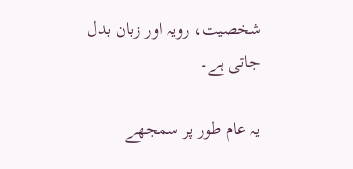شخصیت، رویہ اور زبان بدل جاتی ہے۔

یہ عام طور پر سمجھے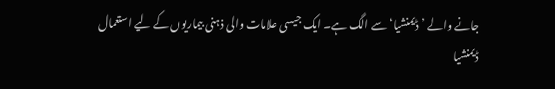جانے والے ’ڈیمنشیا‘ سے الگ ہے۔ ایک جیسی علامات والی ذہنی بیماریوں کے لیے استعمال ڈیمنشیا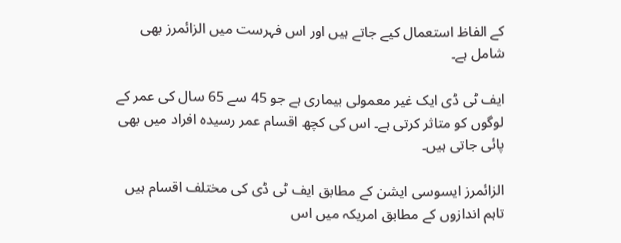کے الفاظ استعمال کیے جاتے ہیں اور اس فہرست میں الزائمرز بھی شامل ہے۔

ایف ٹی ڈی ایک غیر معمولی بیماری ہے جو 45 سے 65 سال کی عمر کے لوگوں کو متاثر کرتی ہے۔ اس کی کچھ اقسام عمر رسیدہ افراد میں بھی پائی جاتی ہیں۔

الزائمرز ایسوسی ایشن کے مطابق ایف ٹی ڈی کی مختلف اقسام ہیں تاہم اندازوں کے مطابق امریکہ میں اس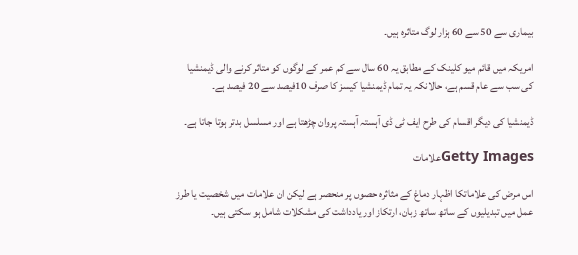بیماری سے 50 سے 60 ہزار لوگ متاثرہ ہیں۔

امریکہ میں قائم میو کلینک کے مطابق یہ 60 سال سے کم عمر کے لوگوں کو متاثر کرنے والی ڈیمنشیا کی سب سے عام قسم ہے، حالانکہ یہ تمام ڈیمنشیا کیسز کا صرف 10فیصد سے 20 فیصد ہے۔

ڈیمنشیا کی دیگر اقسام کی طرح ایف ٹی ڈی آہستہ آہستہ پروان چڑھتا ہے اور مسلسل بدتر ہوتا جاتا ہے۔

Getty Imagesعلامات

اس مرض کی علاماتکا اظہار دماغ کے مثاثرہ حصوں پر منحصر ہے لیکن ان علامات میں شخصیت یا طرز عمل میں تبدیلیوں کے ساتھ ساتھ زبان، ارتکاز اور یادداشت کی مشکلات شامل ہو سکتی ہیں۔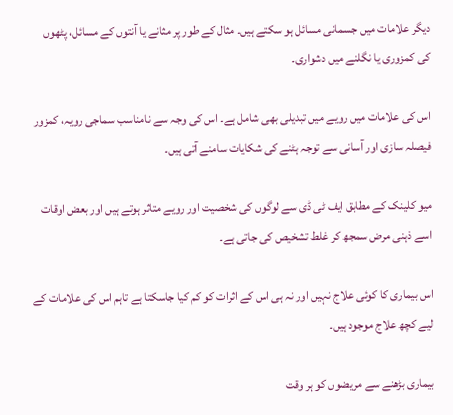دیگر علامات میں جسمانی مسائل ہو سکتے ہیں۔ مثال کے طور پر مثانے یا آنتوں کے مسائل، پٹھوں کی کمزوری یا نگلنے میں دشواری۔

اس کی علامات میں رویے میں تبدیلی بھی شامل ہے۔ اس کی وجہ سے نامناسب سماجی رویہ، کمزور فیصلہ سازی اور آسانی سے توجہ ہٹنے کی شکایات سامنے آتی ہیں۔

میو کلینک کے مطابق ایف ٹی ڈی سے لوگوں کی شخصیت اور رویے متاثر ہوتے ہیں اور بعض اوقات اسے ذہنی مرض سمجھ کر غلط تشخیص کی جاتی ہے۔

اس بیماری کا کوئی علاج نہیں اور نہ ہی اس کے اثرات کو کم کیا جاسکتا ہے تاہم اس کی علامات کے لیے کچھ علاج موجود ہیں۔

بیماری بڑھنے سے مریضوں کو ہر وقت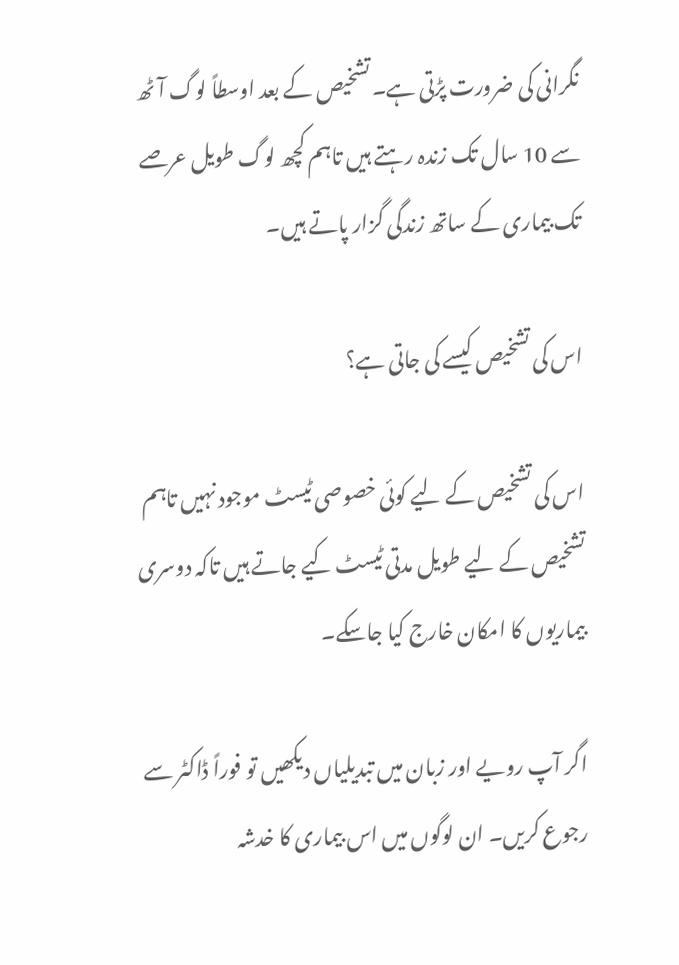نگرانی کی ضرورت پڑتی ہے۔ تشخیص کے بعد اوسطاً لوگ آٹھ سے 10 سال تک زندہ رہتے ہیں تاہم کچھ لوگ طویل عرصے تک بیماری کے ساتھ زندگی گزار پاتے ہیں۔

اس کی تشخیص کیسے کی جاتی ہے؟

اس کی تشخیص کے لیے کوئی خصوصی ٹیسٹ موجود نہیں تاہم تشخیص کے لیے طویل مدتی ٹیسٹ کیے جاتے ہیں تاکہ دوسری بیماریوں کا امکان خارج کیا جاسکے۔

اگر آپ رویے اور زبان میں تبدیلیاں دیکھیں تو فوراً ڈاکٹر سے رجوع کریں۔ ان لوگوں میں اس بیماری کا خدشہ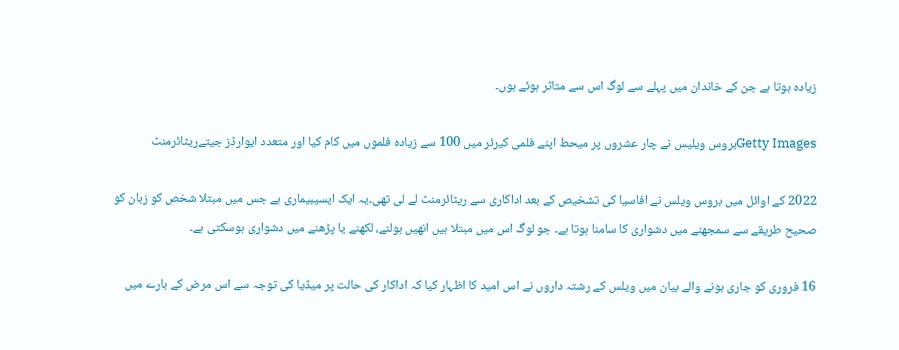زیادہ ہوتا ہے جن کے خاندان میں پہلے سے لوگ اس سے متاثر ہوئے ہوں۔

Getty Imagesبروس ویلیس نے چار عشروں پر میحط اپنے فلمی کیرئر میں 100 سے زیادہ فلموں میں کام کیا اور متعدد ایوارڈز جیتےریٹائرمنٹ

2022 کے اوائل میں بروس ویلس نے افاسیا کی تشخیص کے بعد اداکاری سے ریٹائرمنٹ لے لی تھی۔یہ ایک ایسیبیماری ہے جس میں مبتلا شخص کو زبان کو صحیح طریقے سے سمجھنے میں دشواری کا سامنا ہوتا ہے۔ جو لوگ اس میں مبتلا ہیں انھیں بولنے، لکھنے یا پڑھنے میں دشواری ہوسکتی ہے۔

16 فروری کو جاری ہونے والے بیان میں ویلس کے رشتہ داروں نے اس امید کا اظہار کیا کہ اداکار کی حالت پر میڈیا کی توجہ سے اس مرض کے بارے میں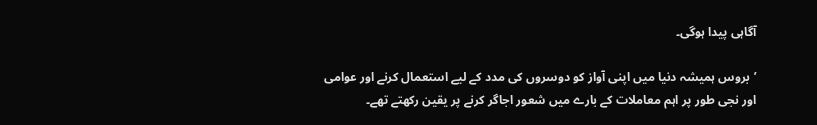آگاہی پیدا ہوگی۔

’بروس ہمیشہ دنیا میں اپنی آواز کو دوسروں کی مدد کے لیے استعمال کرنے اور عوامی اور نجی طور پر اہم معاملات کے بارے میں شعور اجاگر کرنے پر یقین رکھتے تھے۔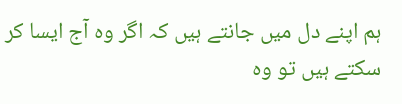ہم اپنے دل میں جانتے ہیں کہ اگر وہ آج ایسا کر سکتے ہیں تو وہ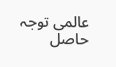عالمی توجہ حاصل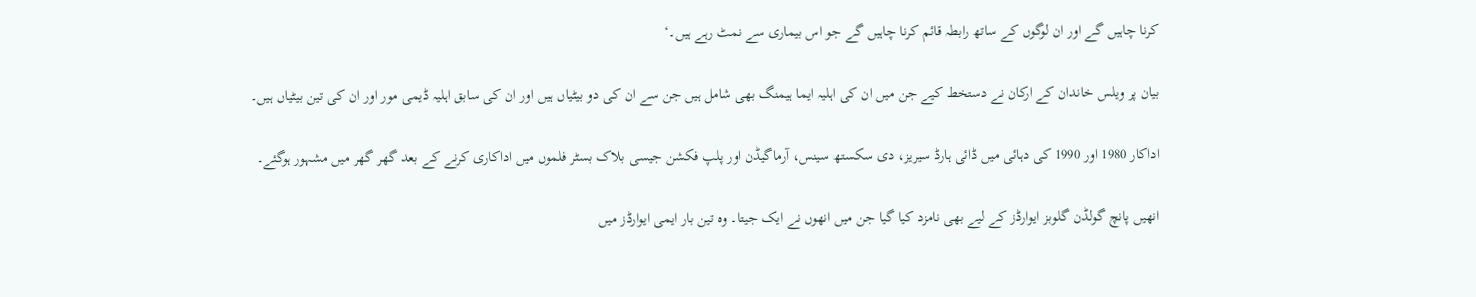کرنا چاہیں گے اور ان لوگوں کے ساتھ رابطہ قائم کرنا چاہیں گے جو اس بیماری سے نمٹ رہے ہیں۔‘

بیان پر ویلس خاندان کے ارکان نے دستخط کیے جن میں ان کی اہلیہ ایما ہیمنگ بھی شامل ہیں جن سے ان کی دو بیٹیاں ہیں اور ان کی سابق اہلیہ ڈیمی مور اور ان کی تین بیٹیاں ہیں۔

اداکار 1980 اور 1990 کی دہائی میں ڈائی ہارڈ سیریز، دی سکستھ سینس، آرماگیڈن اور پلپ فکشن جیسی بلاک بسٹر فلموں میں اداکاری کرنے کے بعد گھر گھر میں مشہور ہوگئے۔

انھیں پانچ گولڈن گلوبز ایوارڈز کے لیے بھی نامزد کیا گیا جن میں انھوں نے ایک جیتا۔ وہ تین بار ایمی ایوارڈز میں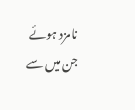نامزد ہوئے جن میں سے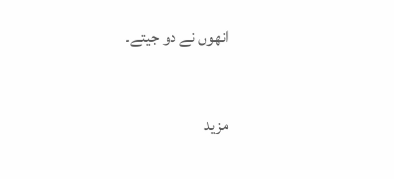انھوں نے دو جیتے۔

مزید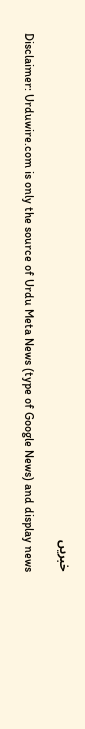خبریں

Disclaimer: Urduwire.com is only the source of Urdu Meta News (type of Google News) and display news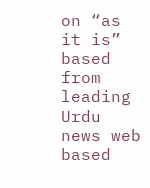on “as it is” based from leading Urdu news web based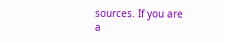sources. If you are a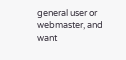general user or webmaster, and want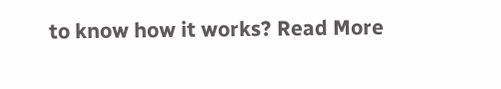to know how it works? Read More